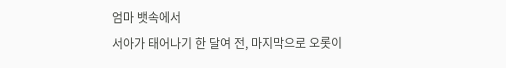엄마 뱃속에서
서아가 태어나기 한 달여 전, 마지막으로 오롯이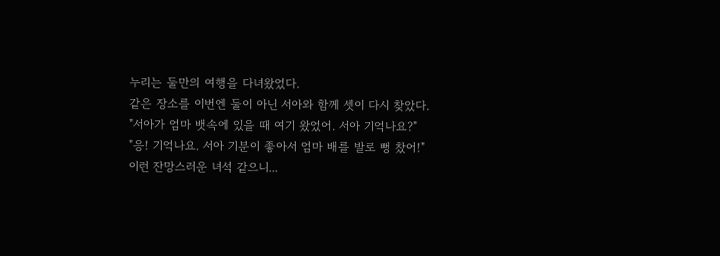누리는 둘만의 여행을 다녀왔었다.
같은 장소를 이번엔 둘이 아닌 서아와 함께 셋이 다시 찾았다.
"서아가 엄마 뱃속에 있을 때 여기 왔었어. 서아 기억나요?"
"응! 기억나요. 서아 기분이 좋아서 엄마 배를 발로 뻥 찼어!"
이런 잔망스러운 녀석 같으니...